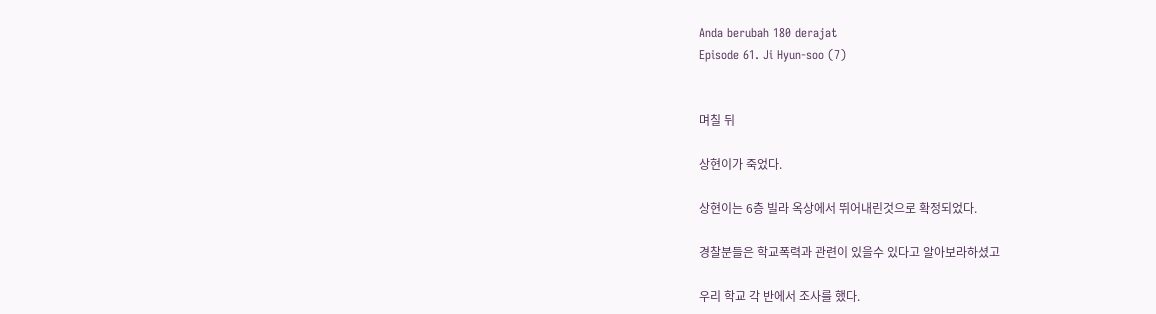Anda berubah 180 derajat
Episode 61. Ji Hyun-soo (7)


며칠 뒤

상현이가 죽었다.

상현이는 6층 빌라 옥상에서 뛰어내린것으로 확정되었다.

경찰분들은 학교폭력과 관련이 있을수 있다고 알아보라하셨고

우리 학교 각 반에서 조사를 했다.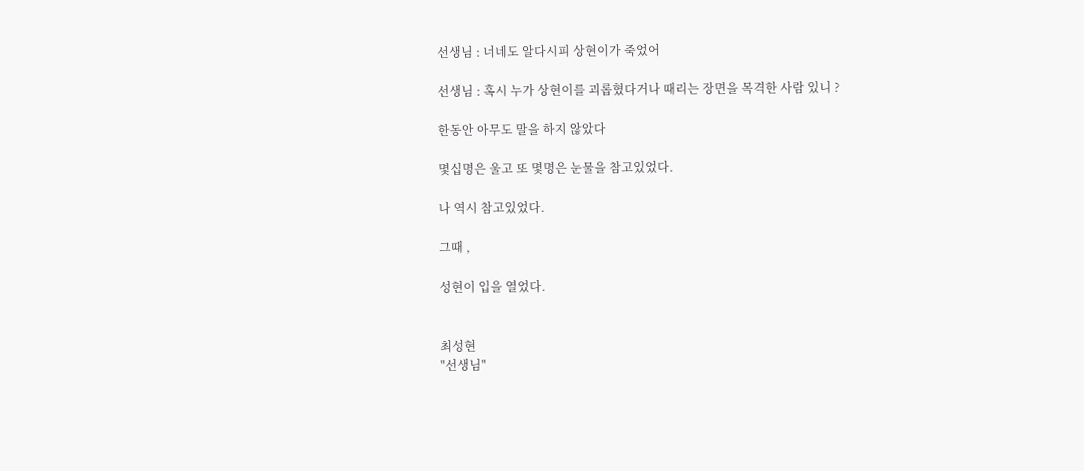선생님 : 너네도 알다시피 상현이가 죽었어

선생님 : 혹시 누가 상현이를 괴롭혔다거나 때리는 장면을 목격한 사람 있니 ?

한동안 아무도 말을 하지 않았다

몇십명은 울고 또 몇명은 눈물을 참고있었다.

나 역시 참고있었다.

그때 ,

성현이 입을 열었다.


최성현
"선생님"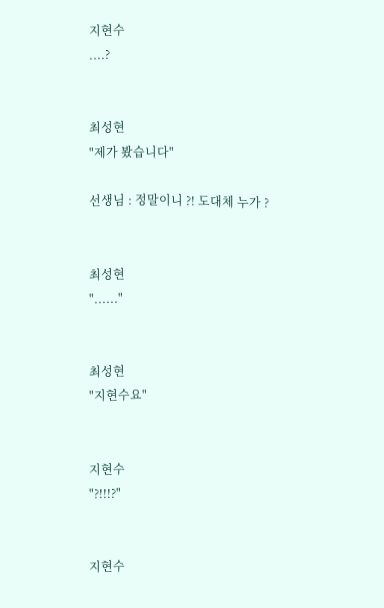지현수
....?


최성현
"제가 봤습니다"

선생님 : 정말이니 ?! 도대체 누가 ?


최성현
"......"


최성현
"지현수요"


지현수
"?!!!?"


지현수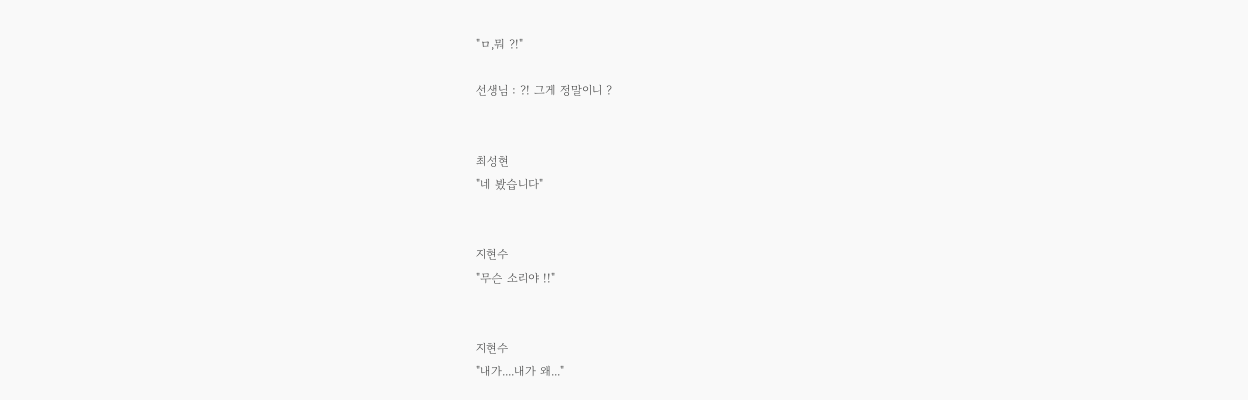"ㅁ,뭐 ?!"

선생님 : ?! 그게 정말이니 ?


최성현
"네 봤습니다"


지현수
"무슨 소리야 !!"


지현수
"내가....내가 왜..."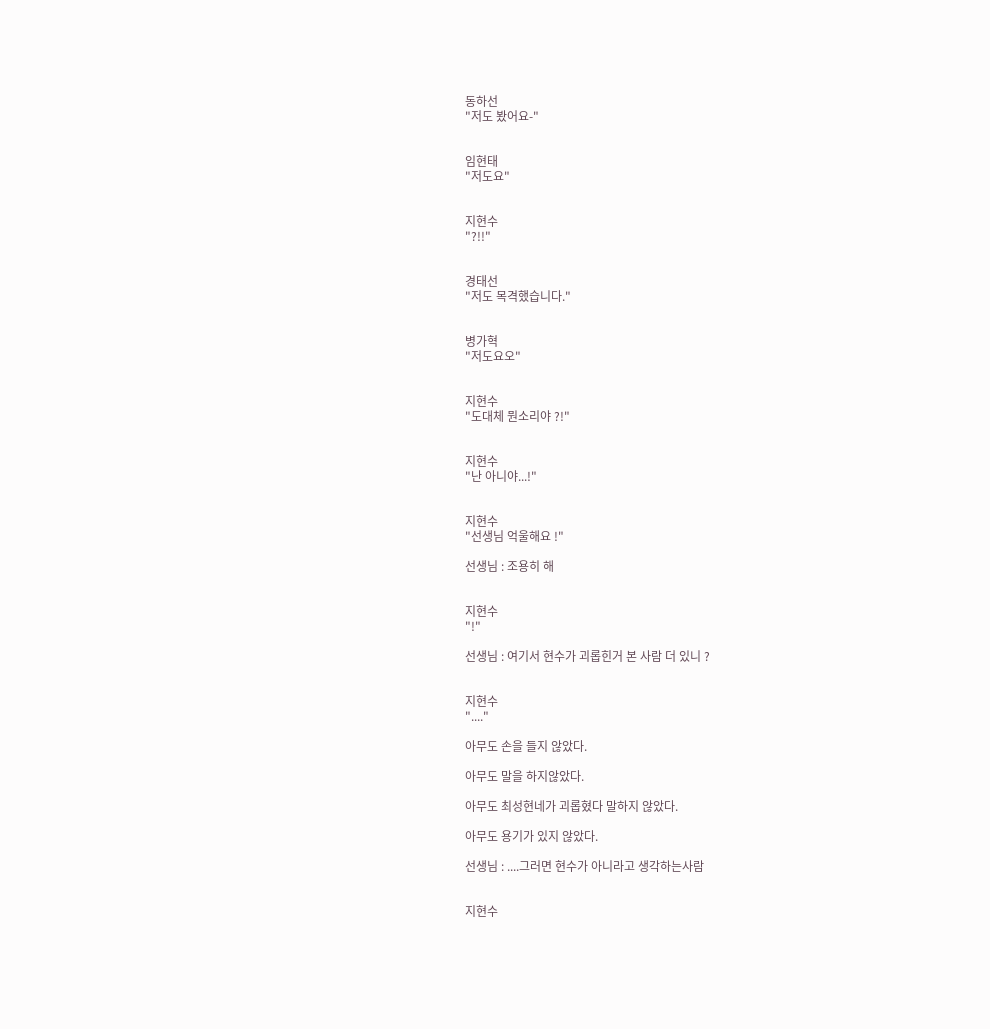동하선
"저도 봤어요-"


임현태
"저도요"


지현수
"?!!"


경태선
"저도 목격했습니다."


병가혁
"저도요오"


지현수
"도대체 뭔소리야 ?!"


지현수
"난 아니야...!"


지현수
"선생님 억울해요 !"

선생님 : 조용히 해


지현수
"!"

선생님 : 여기서 현수가 괴롭힌거 본 사람 더 있니 ?


지현수
"...."

아무도 손을 들지 않았다.

아무도 말을 하지않았다.

아무도 최성현네가 괴롭혔다 말하지 않았다.

아무도 용기가 있지 않았다.

선생님 : ....그러면 현수가 아니라고 생각하는사람


지현수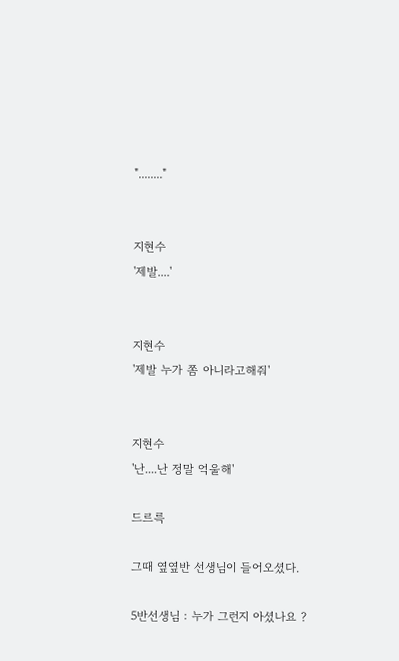"........"


지현수
'제발....'


지현수
'제발 누가 쫌 아니라고해줘'


지현수
'난....난 정말 억울해'

드르륵

그때 옆옆반 선생님이 들어오셨다.

5반선생님 : 누가 그런지 아셨나요 ?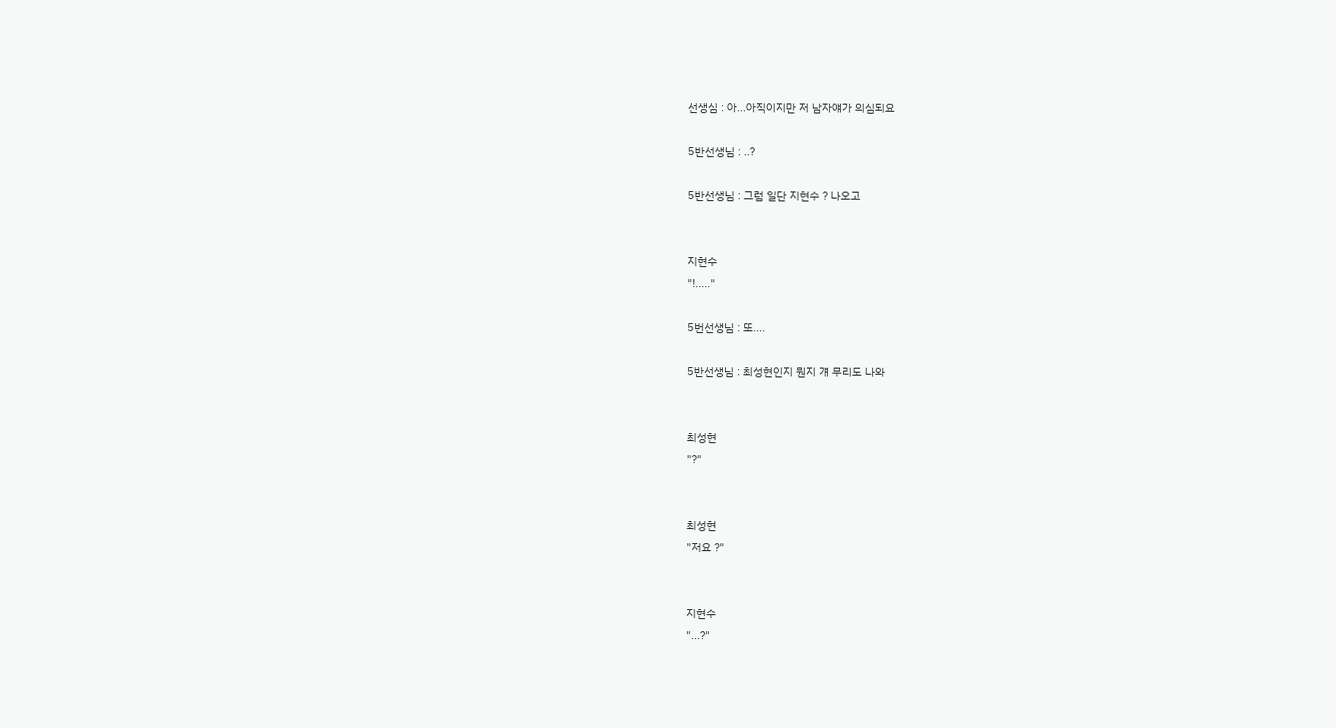선생심 : 아...아직이지만 저 남자얘가 의심되요

5반선생님 : ..?

5반선생님 : 그럼 일단 지현수 ? 나오고


지현수
"!....."

5번선생님 : 또....

5반선생님 : 최성현인지 뭔지 걔 무리도 나와


최성현
"?"


최성현
"저요 ?"


지현수
"...?"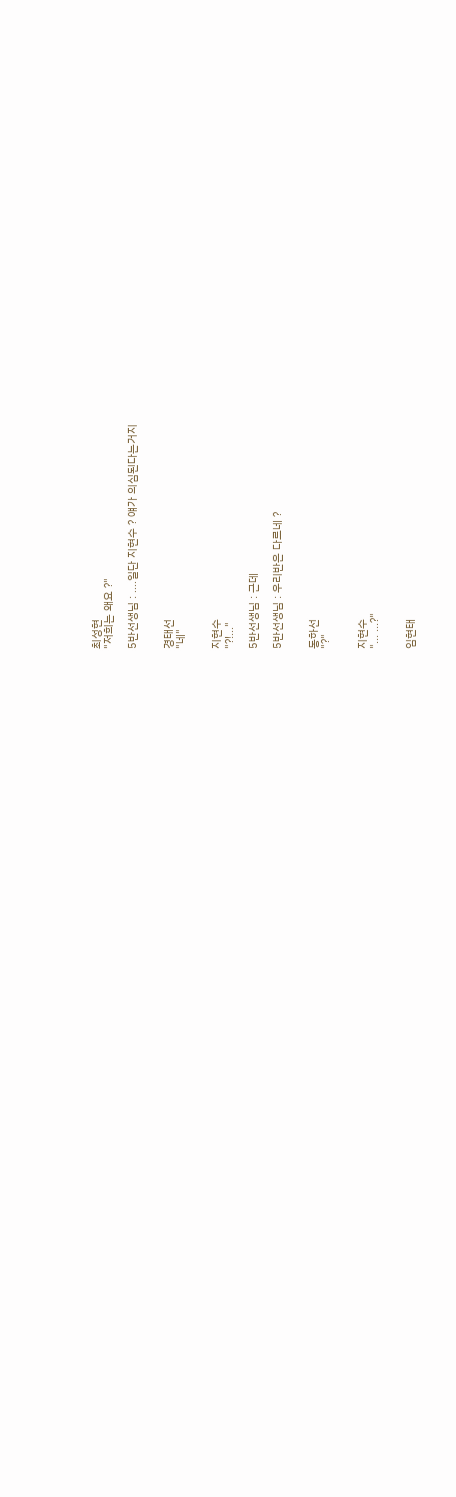최성현
"저희는 왜요 ?"

5반선생님 : ....일단 지현수 ? 얘가 의심된다는거지


경태선
"네"


지현수
"?!..."

5반선생님 : 근데

5반선생님 : 우리반은 다르네 ?


동하선
"?"


지현수
"... ...?"


임현태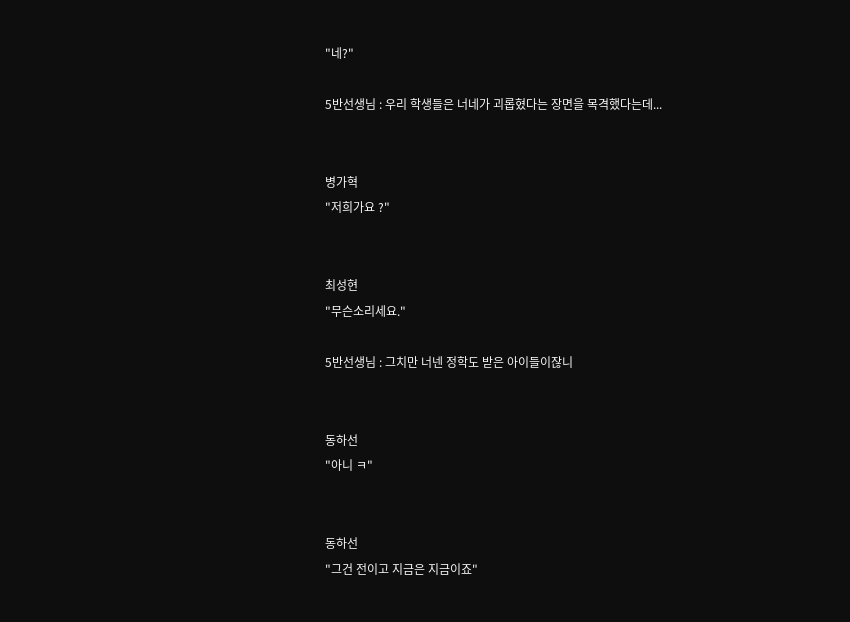"네?"

5반선생님 : 우리 학생들은 너네가 괴롭혔다는 장면을 목격했다는데...


병가혁
"저희가요 ?"


최성현
"무슨소리세요."

5반선생님 : 그치만 너넨 정학도 받은 아이들이잖니


동하선
"아니 ㅋ"


동하선
"그건 전이고 지금은 지금이죠"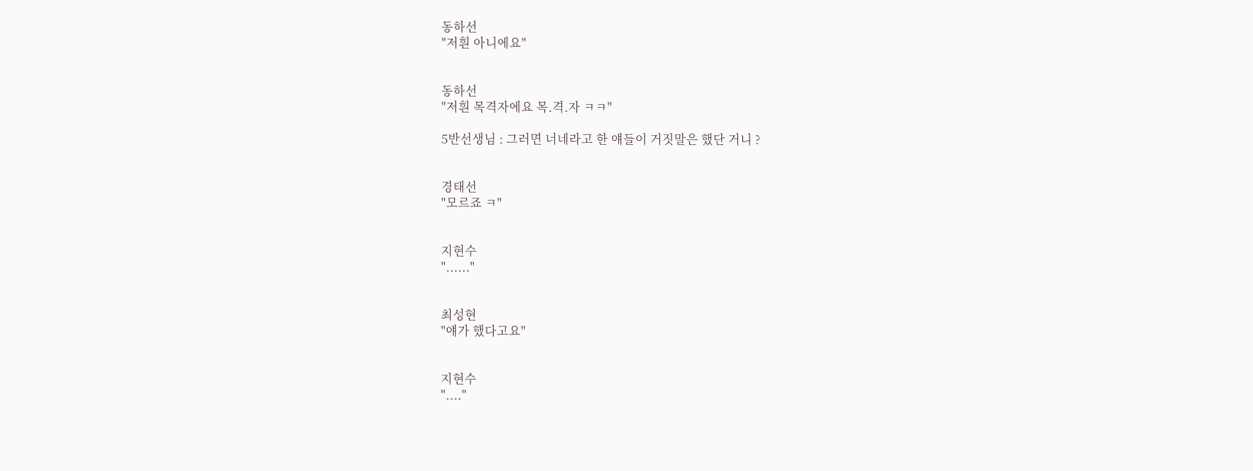동하선
"저흰 아니에요"


동하선
"저흰 목격자에요 목.격.자 ㅋㅋ"

5반선생님 : 그러면 너네라고 한 얘들이 거짓말은 했단 거니 ?


경태선
"모르죠 ㅋ"


지현수
"......"


최성현
"얘가 했다고요"


지현수
"...."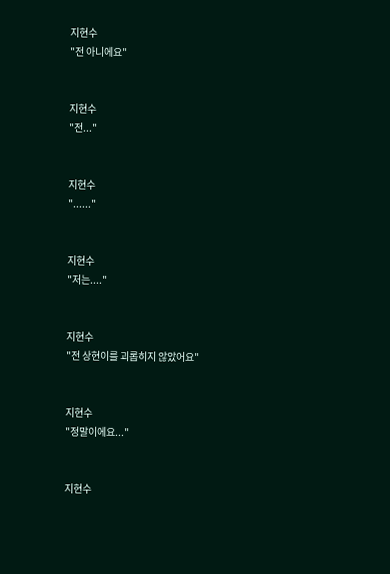지현수
"전 아니에요"


지현수
"전..."


지현수
"......"


지현수
"저는...."


지현수
"전 상현이를 괴롭히지 않았어요"


지현수
"정말이에요..."


지현수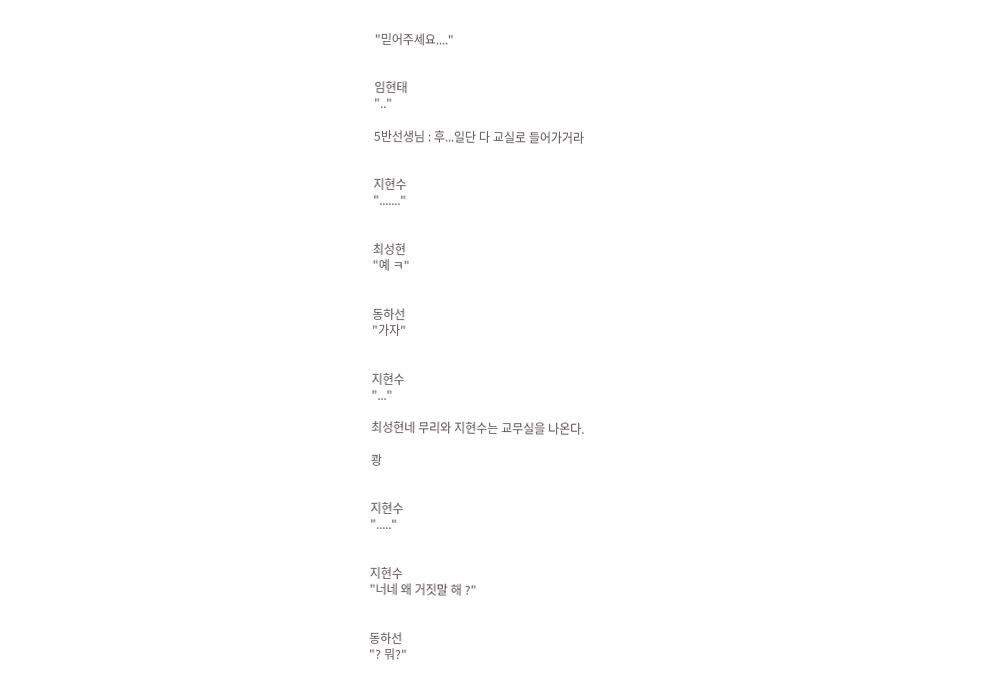"믿어주세요...."


임현태
".."

5반선생님 : 후...일단 다 교실로 들어가거라


지현수
"......."


최성현
"예 ㅋ"


동하선
"가자"


지현수
"..."

최성현네 무리와 지현수는 교무실을 나온다.

쾅


지현수
"....."


지현수
"너네 왜 거짓말 해 ?"


동하선
"? 뭐?"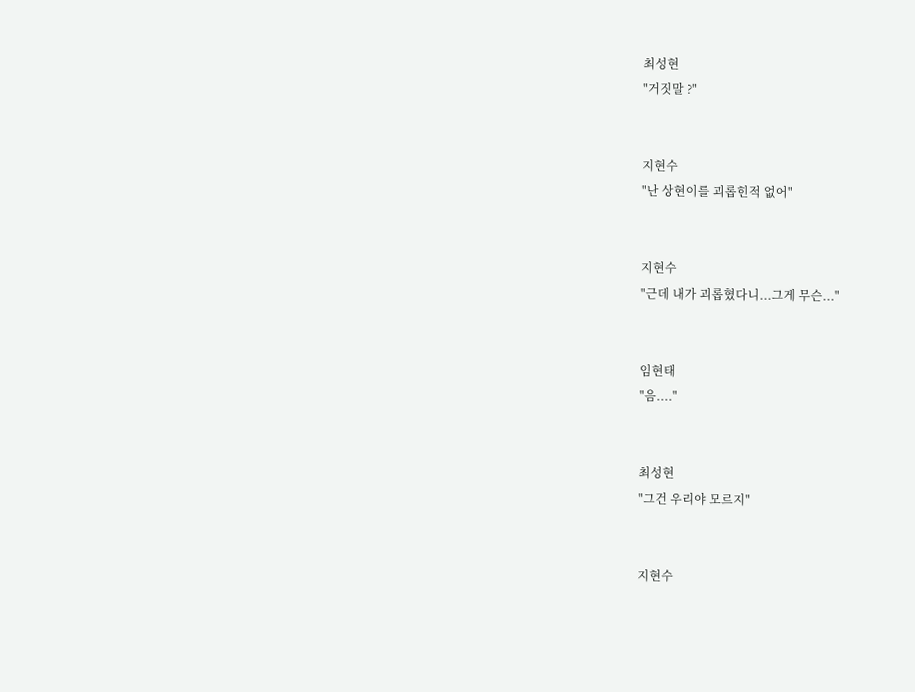최성현
"거짓말 ?"


지현수
"난 상현이를 괴롭힌적 없어"


지현수
"근데 내가 괴롭혔다니...그게 무슨..."


임현태
"음...."


최성현
"그건 우리야 모르지"


지현수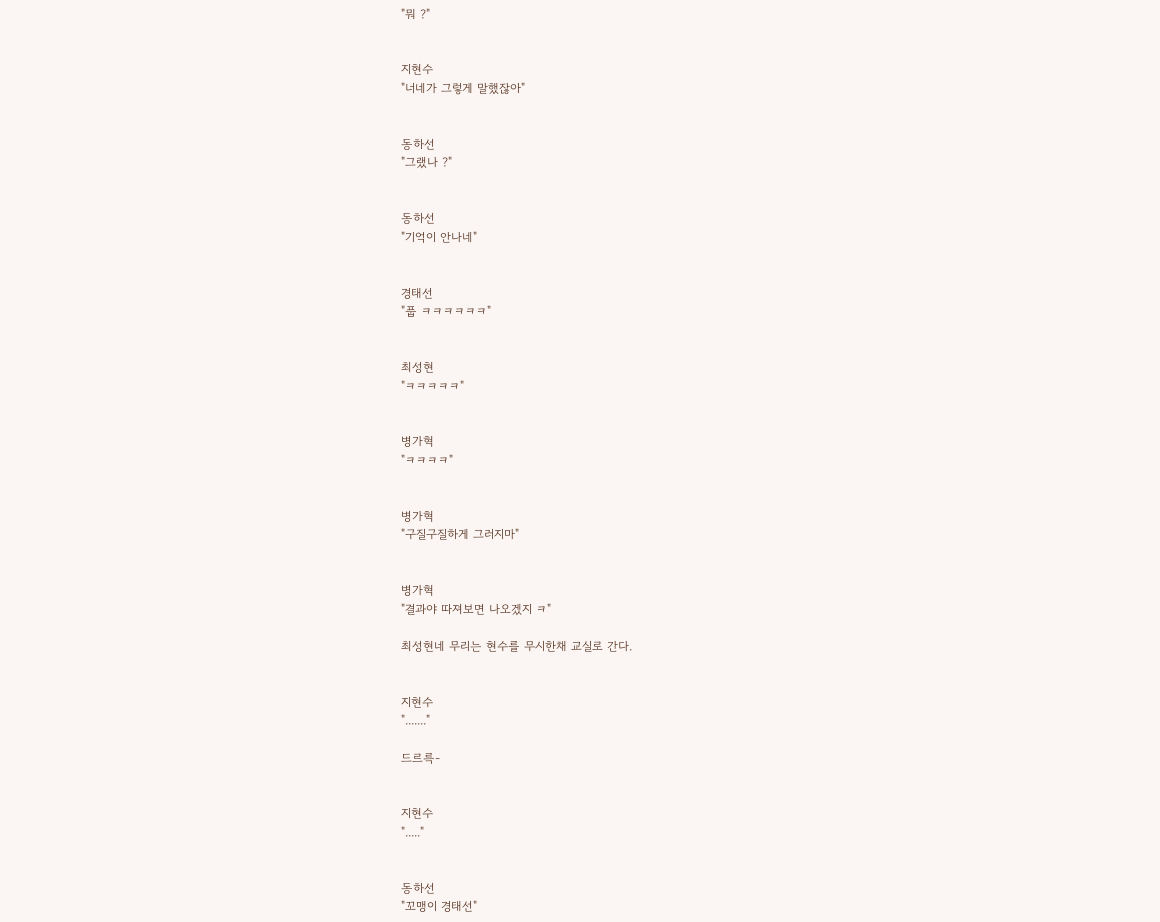"뭐 ?"


지현수
"너네가 그렇게 말했잖아"


동하선
"그랬나 ?"


동하선
"기억이 안나네"


경태선
"풉 ㅋㅋㅋㅋㅋㅋ"


최성현
"ㅋㅋㅋㅋㅋ"


병가혁
"ㅋㅋㅋㅋ"


병가혁
"구질구질하게 그러지마"


병가혁
"결과야 따져보면 나오겠지 ㅋ"

최성현네 무리는 현수를 무시한채 교실로 간다.


지현수
"......."

드르륵-


지현수
"....."


동하선
"꼬맹이 경태선"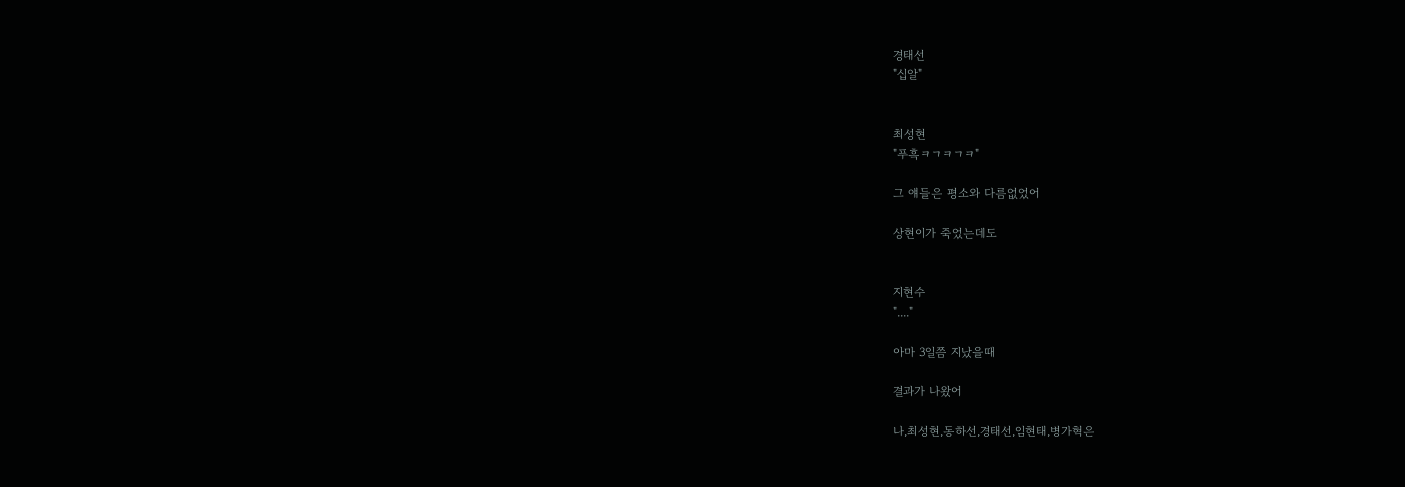경태선
"십알"


최성현
"푸흑ㅋㄱㅋㄱㅋ"

그 얘들은 평소와 다름없었어

상현이가 죽었는데도


지현수
"...."

아마 3일쯤 지났을때

결과가 나왔어

나,최성현,동하선,경태선,임현태,병가혁은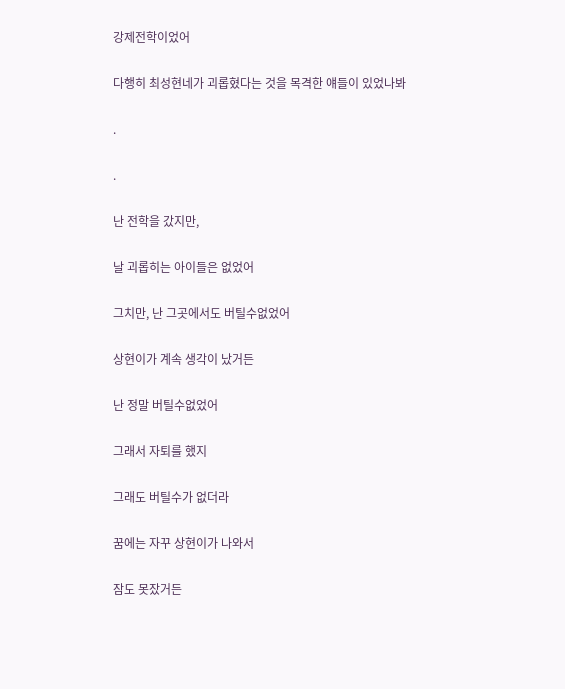강제전학이었어

다행히 최성현네가 괴롭혔다는 것을 목격한 얘들이 있었나봐

.

.

난 전학을 갔지만,

날 괴롭히는 아이들은 없었어

그치만, 난 그곳에서도 버틸수없었어

상현이가 계속 생각이 났거든

난 정말 버틸수없었어

그래서 자퇴를 했지

그래도 버틸수가 없더라

꿈에는 자꾸 상현이가 나와서

잠도 못잤거든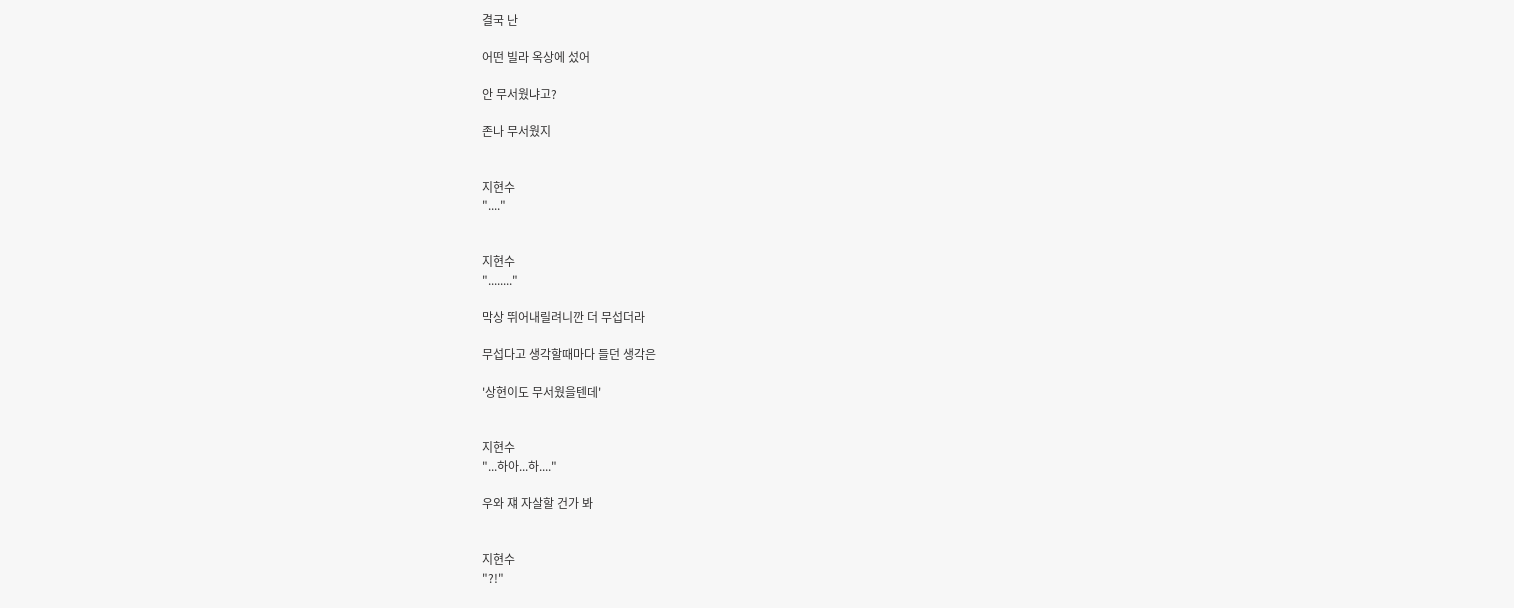결국 난

어떤 빌라 옥상에 섰어

안 무서웠냐고?

존나 무서웠지


지현수
"...."


지현수
"........"

막상 뛰어내릴려니깐 더 무섭더라

무섭다고 생각할때마다 들던 생각은

'상현이도 무서웠을텐데'


지현수
"...하아...하...."

우와 쟤 자살할 건가 봐


지현수
"?!"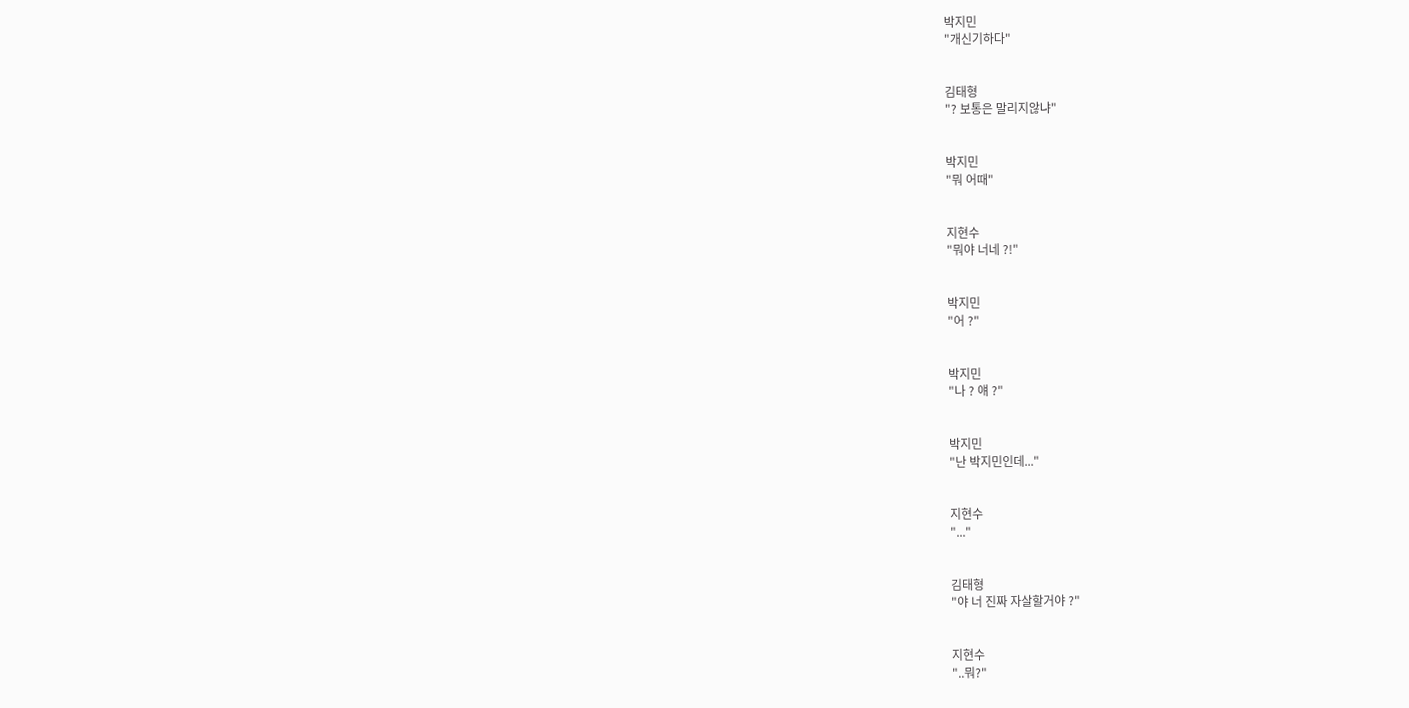박지민
"개신기하다"


김태형
"? 보통은 말리지않냐"


박지민
"뭐 어때"


지현수
"뭐야 너네 ?!"


박지민
"어 ?"


박지민
"나 ? 얘 ?"


박지민
"난 박지민인데..."


지현수
"..."


김태형
"야 너 진짜 자살할거야 ?"


지현수
"..뭐?"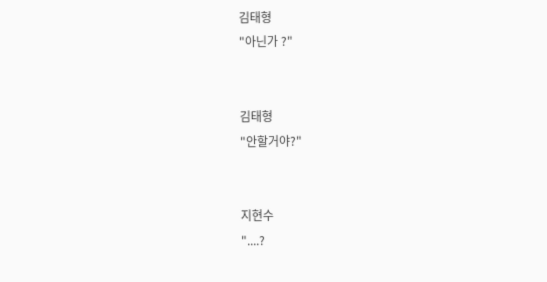김태형
"아닌가 ?"


김태형
"안할거야?"


지현수
"....?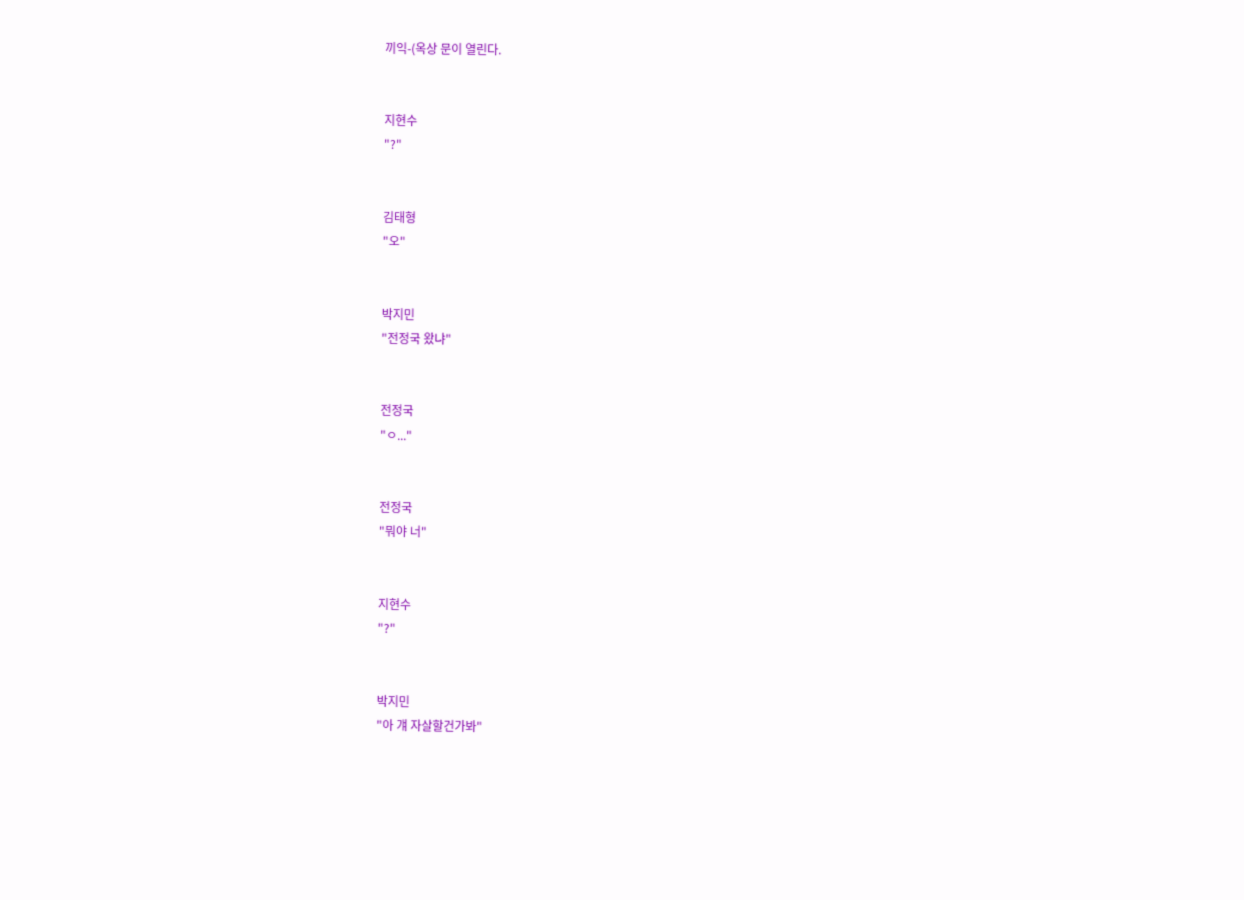끼익-(옥상 문이 열린다.


지현수
"?"


김태형
"오"


박지민
"전정국 왔냐"


전정국
"ㅇ..."


전정국
"뭐야 너"


지현수
"?"


박지민
"아 걔 자살할건가봐"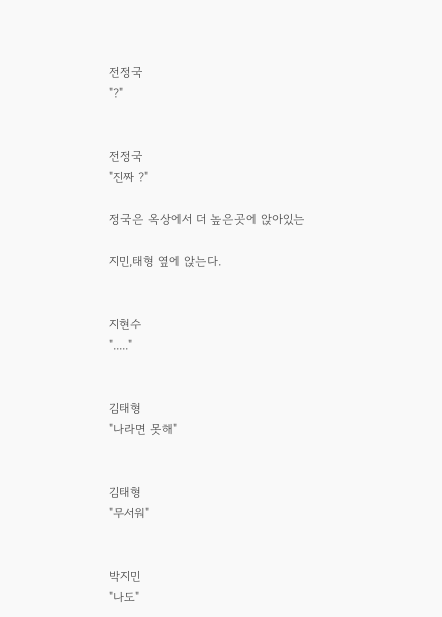전정국
"?"


전정국
"진짜 ?"

정국은 옥상에서 더 높은곳에 앉아있는

지민,태형 옆에 앉는다.


지현수
"....."


김태형
"나라면 못해"


김태형
"무서워"


박지민
"나도"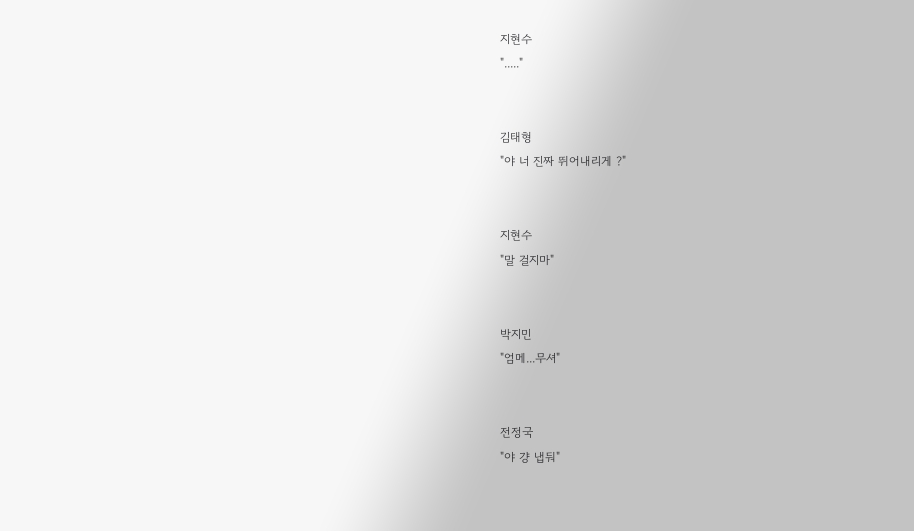지현수
"....."


김태형
"야 너 진짜 뛰어내리게 ?"


지현수
"말 걸지마"


박지민
"엄메...무셔"


전정국
"야 걍 냅둬"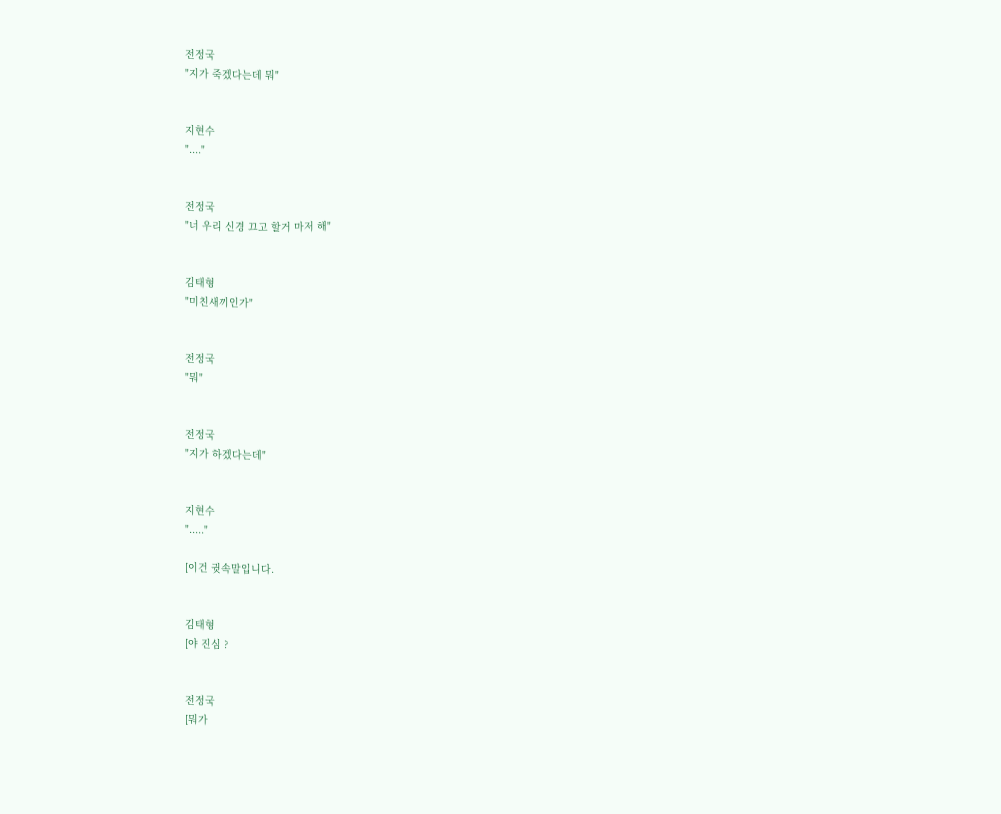전정국
"지가 죽겠다는데 뭐"


지현수
"...."


전정국
"너 우리 신경 끄고 할거 마저 해"


김태형
"미친새끼인가"


전정국
"뭐"


전정국
"지가 하겠다는데"


지현수
"....."

[이건 귓속말입니다.


김태형
[야 진심 ?


전정국
[뭐가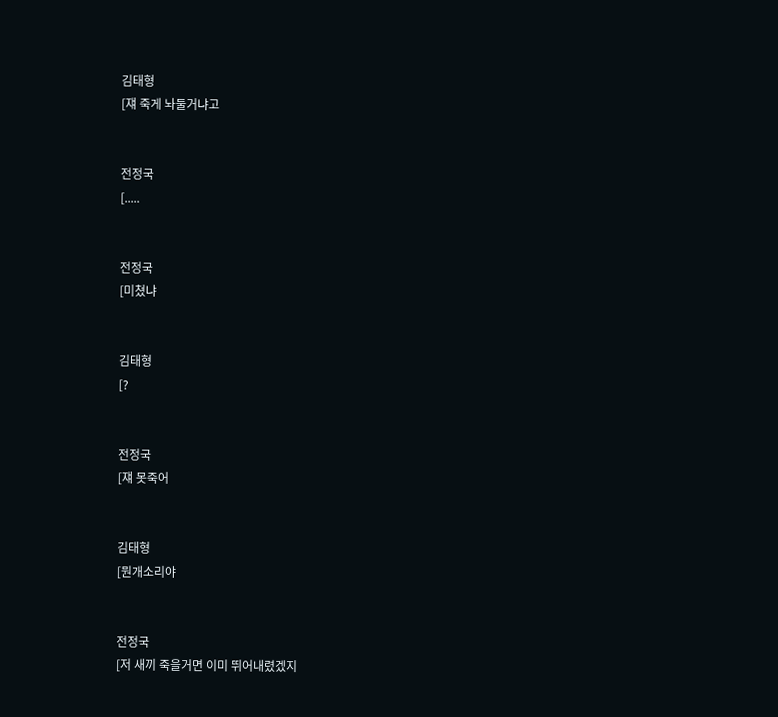김태형
[쟤 죽게 놔둘거냐고


전정국
[.....


전정국
[미쳤냐


김태형
[?


전정국
[쟤 못죽어


김태형
[뭔개소리야


전정국
[저 새끼 죽을거면 이미 뛰어내렸겠지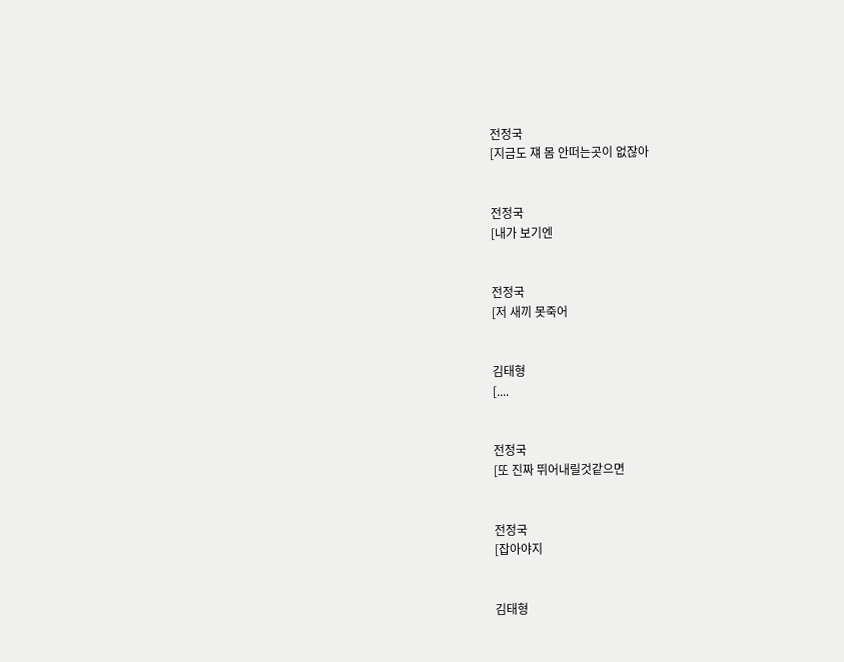전정국
[지금도 쟤 몸 안떠는곳이 없잖아


전정국
[내가 보기엔


전정국
[저 새끼 못죽어


김태형
[....


전정국
[또 진짜 뛰어내릴것같으면


전정국
[잡아야지


김태형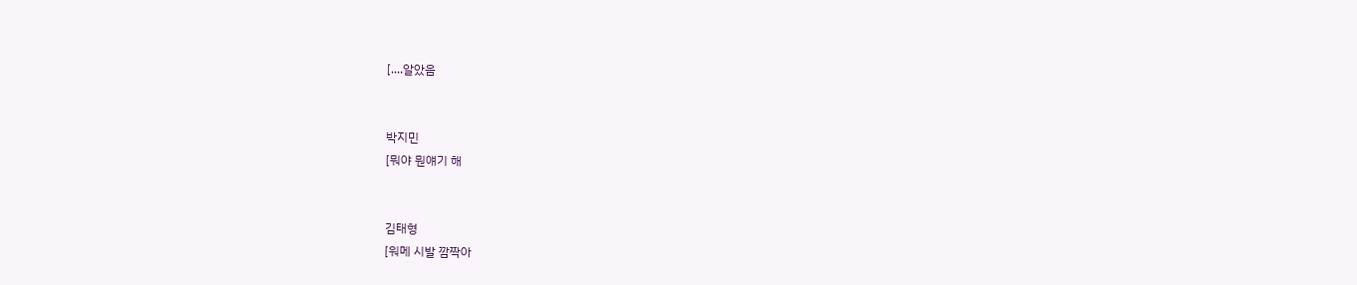[....알았음


박지민
[뭐야 뭔얘기 해


김태형
[워메 시발 깜짝아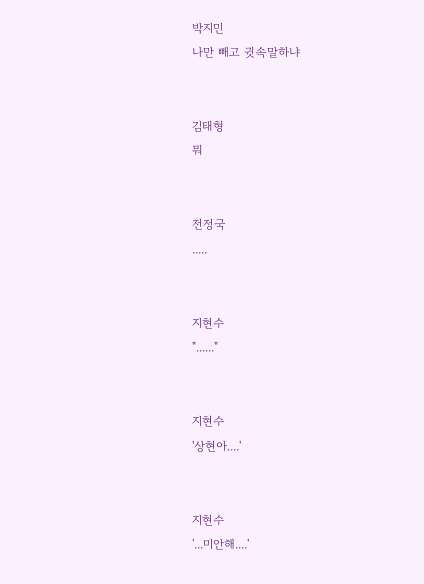박지민
나만 빼고 귓속말하냐


김태형
뭐


전정국
.....


지현수
"......"


지현수
'상현아....'


지현수
'...미안해....'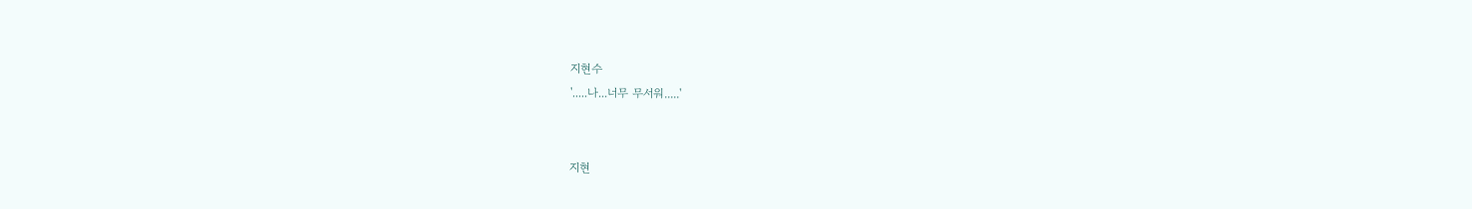지현수
'.....나...너무 무서워.....'


지현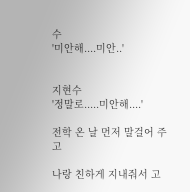수
'미안해....미안..'


지현수
'정말로.....미안해....'

전학 온 날 먼저 말걸어 주고

나랑 친하게 지내줘서 고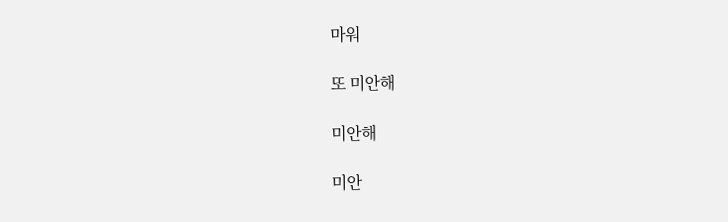마워

또 미안해

미안해

미안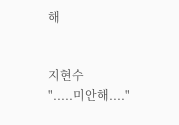해


지현수
".....미안해...."